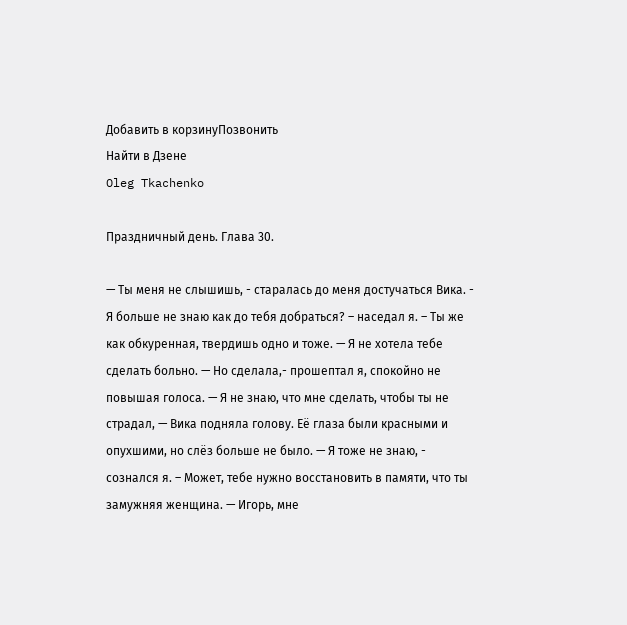Добавить в корзинуПозвонить
Найти в Дзене
Oleg Tkachenko

Праздничный день. Глава 30.

— Ты меня не слышишь, - старалась до меня достучаться Вика. - Я больше не знаю как до тебя добраться? – наседал я. – Ты же как обкуренная, твердишь одно и тоже. — Я не хотела тебе сделать больно. — Но сделала,- прошептал я, спокойно не повышая голоса. — Я не знаю, что мне сделать, чтобы ты не страдал, — Вика подняла голову. Её глаза были красными и опухшими, но слёз больше не было. — Я тоже не знаю, - сознался я. – Может, тебе нужно восстановить в памяти, что ты замужняя женщина. — Игорь, мне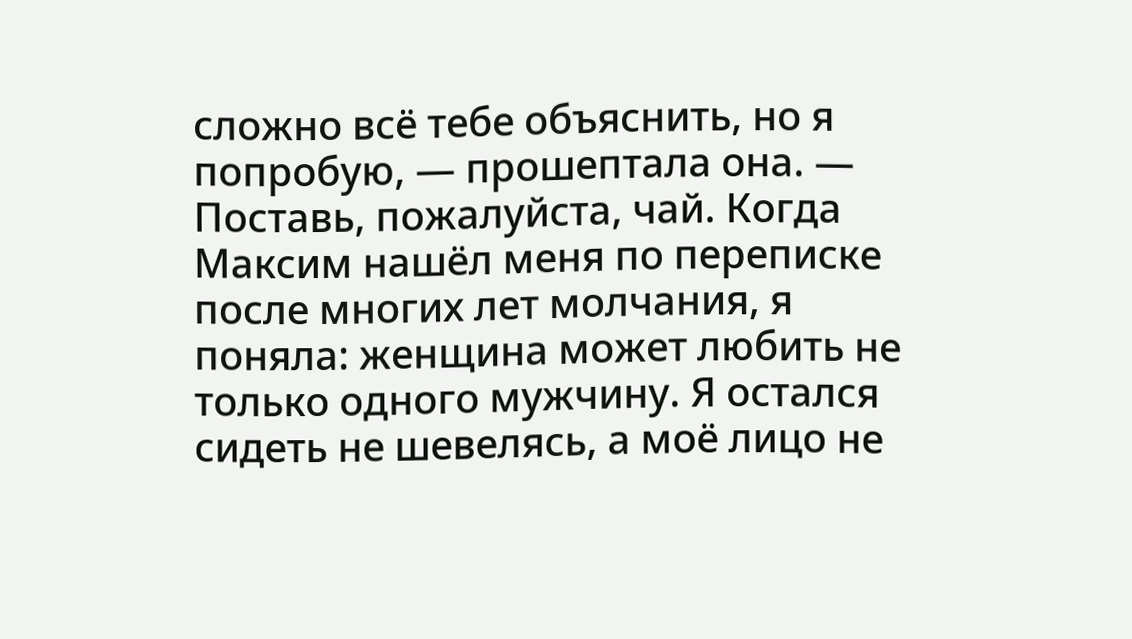сложно всё тебе объяснить, но я попробую, — прошептала она. — Поставь, пожалуйста, чай. Когда Максим нашёл меня по переписке после многих лет молчания, я поняла: женщина может любить не только одного мужчину. Я остался сидеть не шевелясь, а моё лицо не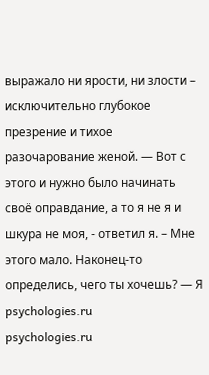выражало ни ярости, ни злости – исключительно глубокое презрение и тихое разочарование женой. — Вот с этого и нужно было начинать своё оправдание, а то я не я и шкура не моя, - ответил я. – Мне этого мало. Наконец-то определись, чего ты хочешь? — Я
psychologies.ru
psychologies.ru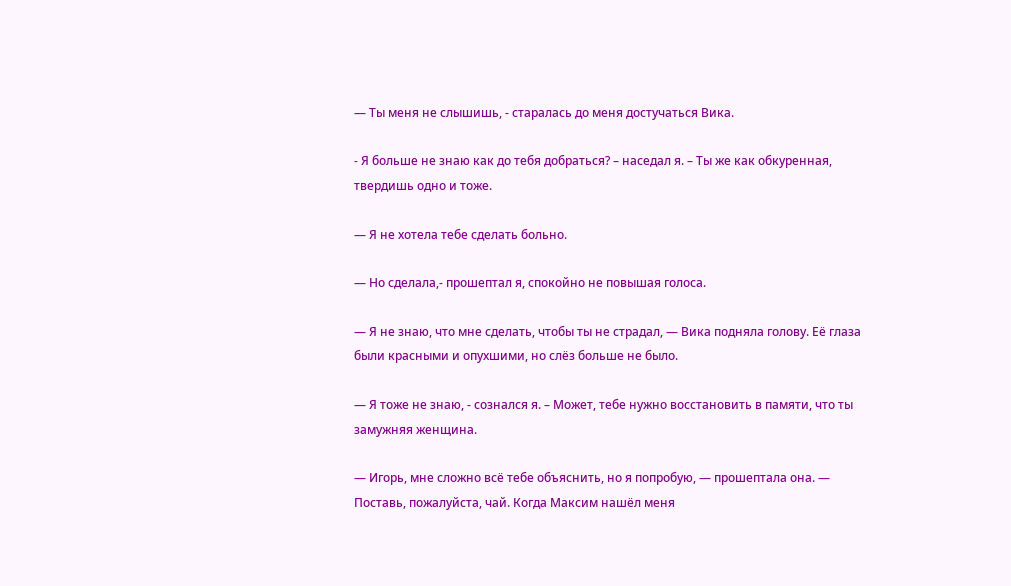— Ты меня не слышишь, - старалась до меня достучаться Вика.

- Я больше не знаю как до тебя добраться? – наседал я. – Ты же как обкуренная, твердишь одно и тоже.

— Я не хотела тебе сделать больно.

— Но сделала,- прошептал я, спокойно не повышая голоса.

— Я не знаю, что мне сделать, чтобы ты не страдал, — Вика подняла голову. Её глаза были красными и опухшими, но слёз больше не было.

— Я тоже не знаю, - сознался я. – Может, тебе нужно восстановить в памяти, что ты замужняя женщина.

— Игорь, мне сложно всё тебе объяснить, но я попробую, — прошептала она. — Поставь, пожалуйста, чай. Когда Максим нашёл меня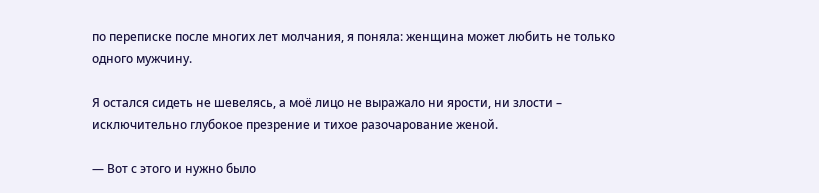по переписке после многих лет молчания, я поняла: женщина может любить не только одного мужчину.

Я остался сидеть не шевелясь, а моё лицо не выражало ни ярости, ни злости – исключительно глубокое презрение и тихое разочарование женой.

— Вот с этого и нужно было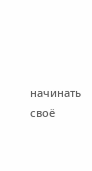начинать своё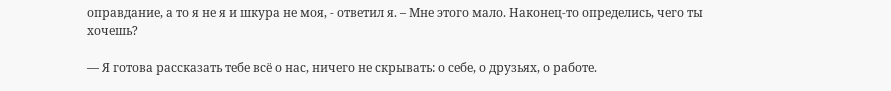оправдание, а то я не я и шкура не моя, - ответил я. – Мне этого мало. Наконец-то определись, чего ты хочешь?

— Я готова рассказать тебе всё о нас, ничего не скрывать: о себе, о друзьях, о работе.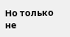Но только не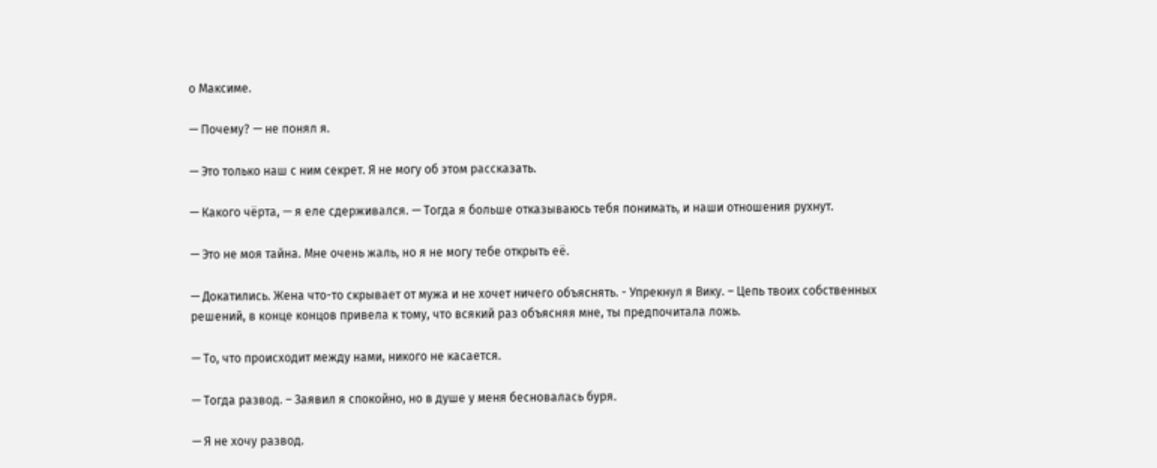о Максиме.

— Почему? — не понял я.

— Это только наш с ним секрет. Я не могу об этом рассказать.

— Какого чёрта, — я еле сдерживался. — Тогда я больше отказываюсь тебя понимать, и наши отношения рухнут.

— Это не моя тайна. Мне очень жаль, но я не могу тебе открыть её.

— Докатились. Жена что-то скрывает от мужа и не хочет ничего объяснять. - Упрекнул я Вику. – Цепь твоих собственных решений, в конце концов привела к тому, что всякий раз объясняя мне, ты предпочитала ложь.

— То, что происходит между нами, никого не касается.

— Тогда развод. – Заявил я спокойно, но в душе у меня бесновалась буря.

— Я не хочу развод.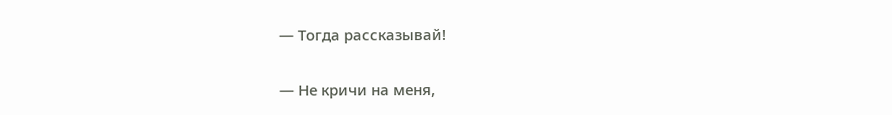— Тогда рассказывай!

— Не кричи на меня,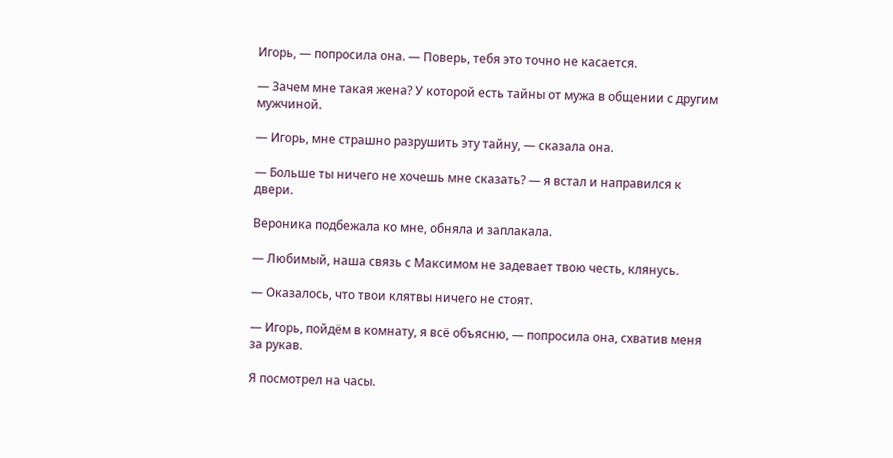Игорь, — попросила она. — Поверь, тебя это точно не касается.

— Зачем мне такая жена? У которой есть тайны от мужа в общении с другим мужчиной.

— Игорь, мне страшно разрушить эту тайну, — сказала она.

— Больше ты ничего не хочешь мне сказать? — я встал и направился к двери.

Вероника подбежала ко мне, обняла и заплакала.

— Любимый, наша связь с Максимом не задевает твою честь, клянусь.

— Оказалось, что твои клятвы ничего не стоят.

— Игорь, пойдём в комнату, я всё объясню, — попросила она, схватив меня за рукав.

Я посмотрел на часы.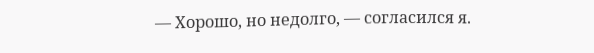— Хорошо, но недолго, — согласился я.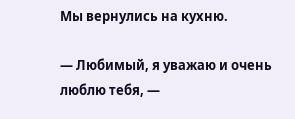Мы вернулись на кухню.

— Любимый, я уважаю и очень люблю тебя, —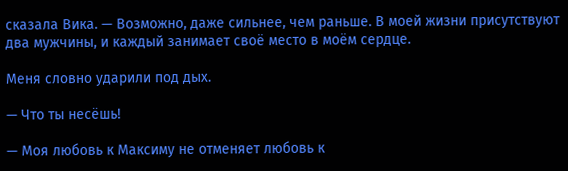сказала Вика. — Возможно, даже сильнее, чем раньше. В моей жизни присутствуют два мужчины, и каждый занимает своё место в моём сердце.

Меня словно ударили под дых.

— Что ты несёшь!

— Моя любовь к Максиму не отменяет любовь к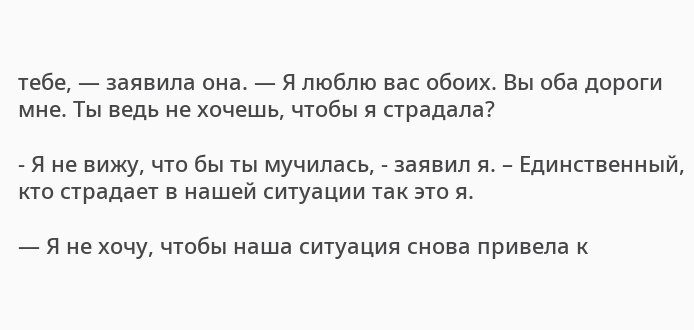тебе, — заявила она. — Я люблю вас обоих. Вы оба дороги мне. Ты ведь не хочешь, чтобы я страдала?

- Я не вижу, что бы ты мучилась, - заявил я. – Единственный, кто страдает в нашей ситуации так это я.

— Я не хочу, чтобы наша ситуация снова привела к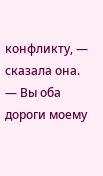конфликту, — сказала она. — Вы оба дороги моему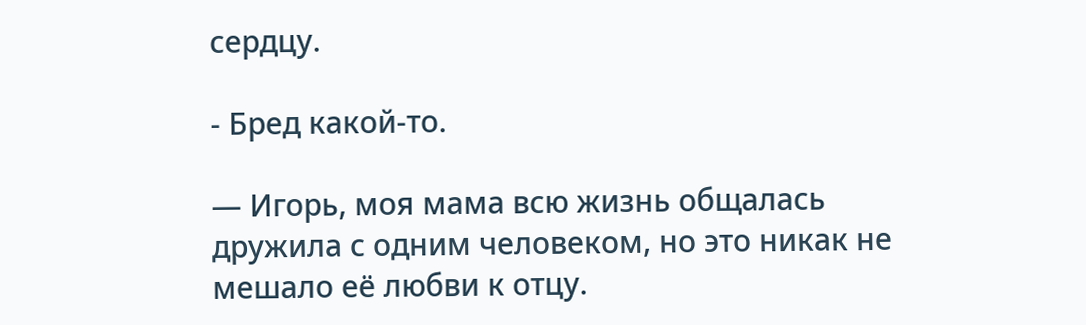сердцу.

- Бред какой-то.

— Игорь, моя мама всю жизнь общалась дружила с одним человеком, но это никак не мешало её любви к отцу.